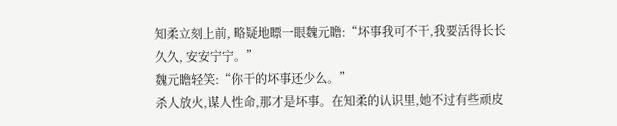知柔立刻上前, 略疑地瞟一眼魏元瞻:“坏事我可不干,我要活得长长久久, 安安宁宁。”
魏元瞻轻笑:“你干的坏事还少么。”
杀人放火,谋人性命,那才是坏事。在知柔的认识里,她不过有些顽皮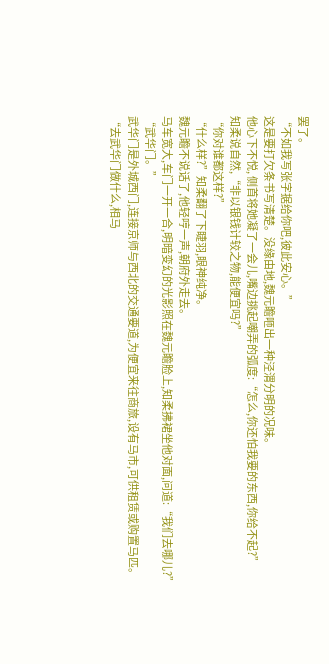罢了。
“不如我写张字据给你吧,彼此安心。”
这是要打欠条书写清楚。没缘由地,魏元瞻咂出一种泾渭分明的况味。
他心下不悦, 侧首将她凝了一会儿,嘴边挑起嘲弄的弧度:“怎么,你还怕我要的东西,你给不起?”
知柔说自然,“非以银钱计较之物,能便宜吗?”
“你对谁都这样?”
“什么样?”知柔翻了下睫羽,眼神纯净。
魏元瞻不说话了,他轻哼一声,朝府外走去。
马车宽大,车门一开一合,明暗变幻的光影照在魏元瞻脸上,知柔拂裙坐他对面,问道:“我们去哪儿?”
“武华门。”
武华门是外城西门,连接京师与西北的交通要道,为便宜来往商旅,设有马市,可供租赁或购置马匹。
“去武华门做什么,相马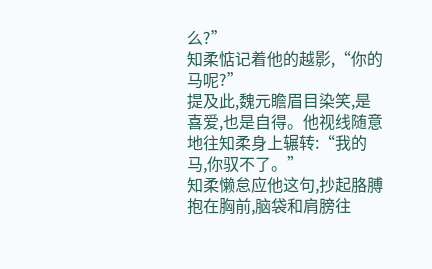么?”
知柔惦记着他的越影,“你的马呢?”
提及此,魏元瞻眉目染笑,是喜爱,也是自得。他视线随意地往知柔身上辗转:“我的马,你驭不了。”
知柔懒怠应他这句,抄起胳膊抱在胸前,脑袋和肩膀往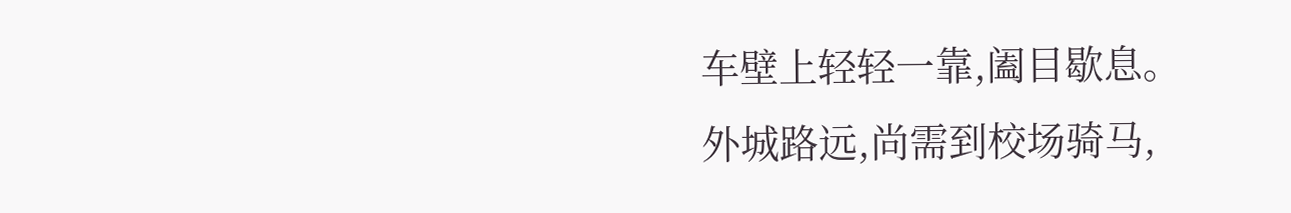车壁上轻轻一靠,阖目歇息。
外城路远,尚需到校场骑马,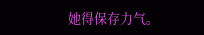她得保存力气。